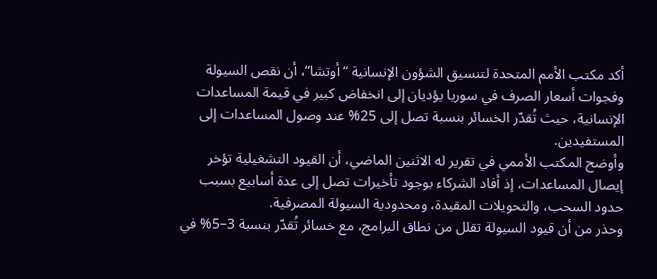أكد مكتب الأمم المتحدة لتنسيق الشؤون الإنسانية “أوتشا“، أن نقص السيولة وفجوات أسعار الصرف في سوريا يؤديان إلى انخفاض كبير في قيمة المساعدات الإنسانية، حيث تُقدّر الخسائر بنسبة تصل إلى 25% عند وصول المساعدات إلى المستفيدين.
وأوضح المكتب الأممي في تقرير له الاثنين الماضي، أن القيود التشغيلية تؤخر إيصال المساعدات، إذ أفاد الشركاء بوجود تأخيرات تصل إلى عدة أسابيع بسبب حدود السحب، والتحويلات المقيدة، ومحدودية السيولة المصرفية.
وحذر من أن قيود السيولة تقلل من نطاق البرامج، مع خسائر تُقدّر بنسبة 3–5% في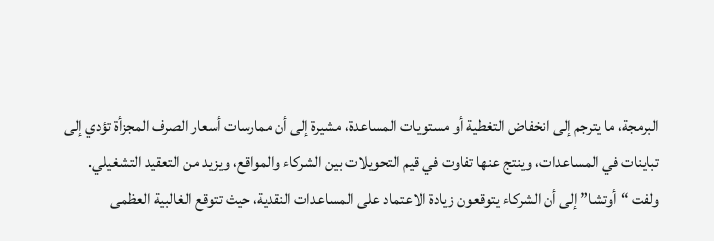البرمجة، ما يترجم إلى انخفاض التغطية أو مستويات المساعدة، مشيرة إلى أن ممارسات أسعار الصرف المجزأة تؤدي إلى تباينات في المساعدات، وينتج عنها تفاوت في قيم التحويلات بين الشركاء والمواقع، ويزيد من التعقيد التشغيلي.
ولفت “أوتشا” إلى أن الشركاء يتوقعون زيادة الاعتماد على المساعدات النقدية، حيث تتوقع الغالبية العظمى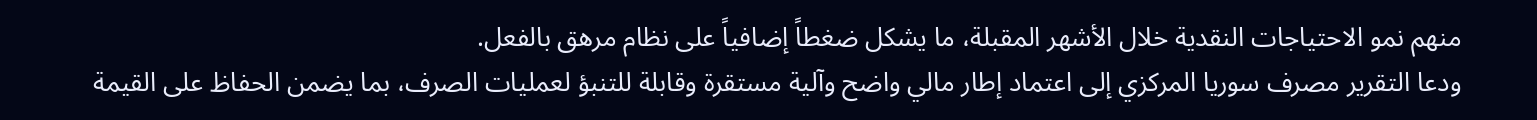منهم نمو الاحتياجات النقدية خلال الأشهر المقبلة، ما يشكل ضغطاً إضافياً على نظام مرهق بالفعل.
ودعا التقرير مصرف سوريا المركزي إلى اعتماد إطار مالي واضح وآلية مستقرة وقابلة للتنبؤ لعمليات الصرف، بما يضمن الحفاظ على القيمة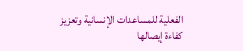الفعلية للمساعدات الإنسانية وتعزيز كفاءة إيصالها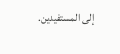إلى المستفيدين.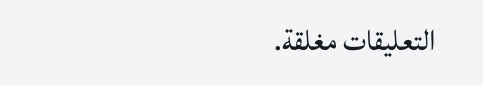التعليقات مغلقة.